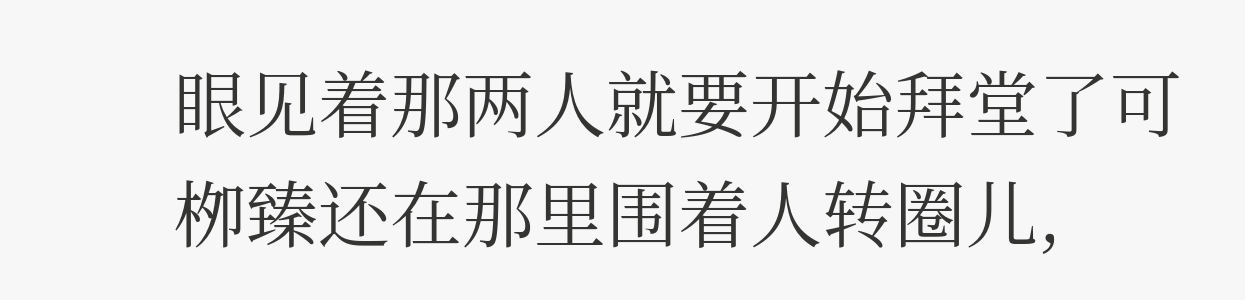眼见着那两人就要开始拜堂了可栁臻还在那里围着人转圈儿,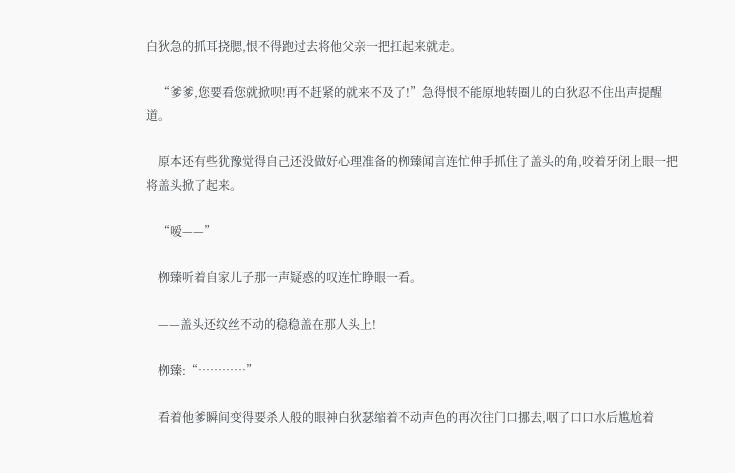白狄急的抓耳挠腮,恨不得跑过去将他父亲一把扛起来就走。

    “爹爹,您要看您就掀呗!再不赶紧的就来不及了!”急得恨不能原地转圈儿的白狄忍不住出声提醒道。

    原本还有些犹豫觉得自己还没做好心理准备的栁臻闻言连忙伸手抓住了盖头的角,咬着牙闭上眼一把将盖头掀了起来。

    “嗳——”

    栁臻听着自家儿子那一声疑惑的叹连忙睁眼一看。

    ——盖头还纹丝不动的稳稳盖在那人头上!

    栁臻:“…………”

    看着他爹瞬间变得要杀人般的眼神白狄瑟缩着不动声色的再次往门口挪去,咽了口口水后尴尬着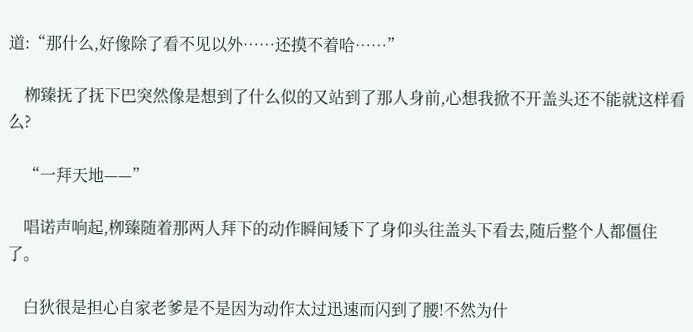道:“那什么,好像除了看不见以外……还摸不着哈……”

    栁臻抚了抚下巴突然像是想到了什么似的又站到了那人身前,心想我掀不开盖头还不能就这样看么?

    “一拜天地——”

    唱诺声响起,栁臻随着那两人拜下的动作瞬间矮下了身仰头往盖头下看去,随后整个人都僵住了。

    白狄很是担心自家老爹是不是因为动作太过迅速而闪到了腰!不然为什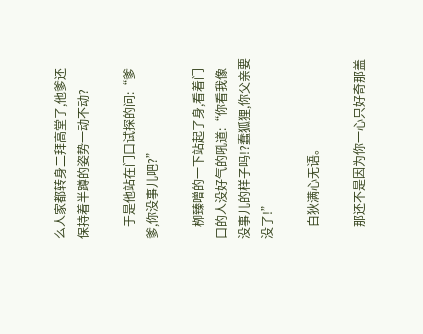么人家都转身二拜高堂了,他爹还保持着半蹲的姿势一动不动?

    于是他站在门口试探的问:“爹爹,你没事儿吧?”

    栁臻噌的一下站起了身,看着门口的人没好气的吼道:“你看我像没事儿的样子吗!?蠢狐狸,你父亲要没了!”

    白狄满心无语。

    那还不是因为你一心只好奇那盖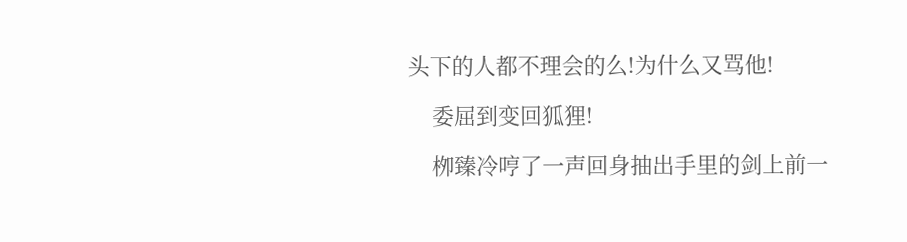头下的人都不理会的么!为什么又骂他!

    委屈到变回狐狸!

    栁臻冷哼了一声回身抽出手里的剑上前一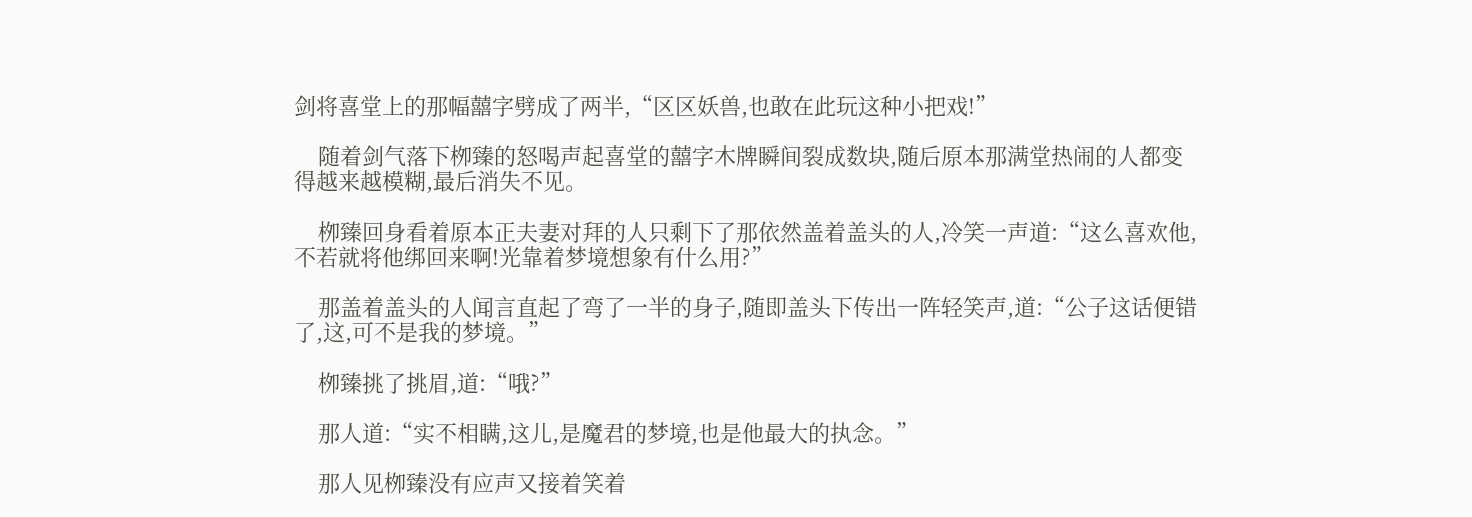剑将喜堂上的那幅囍字劈成了两半,“区区妖兽,也敢在此玩这种小把戏!”

    随着剑气落下栁臻的怒喝声起喜堂的囍字木牌瞬间裂成数块,随后原本那满堂热闹的人都变得越来越模糊,最后消失不见。

    栁臻回身看着原本正夫妻对拜的人只剩下了那依然盖着盖头的人,冷笑一声道:“这么喜欢他,不若就将他绑回来啊!光靠着梦境想象有什么用?”

    那盖着盖头的人闻言直起了弯了一半的身子,随即盖头下传出一阵轻笑声,道:“公子这话便错了,这,可不是我的梦境。”

    栁臻挑了挑眉,道:“哦?”

    那人道:“实不相瞒,这儿,是魔君的梦境,也是他最大的执念。”

    那人见栁臻没有应声又接着笑着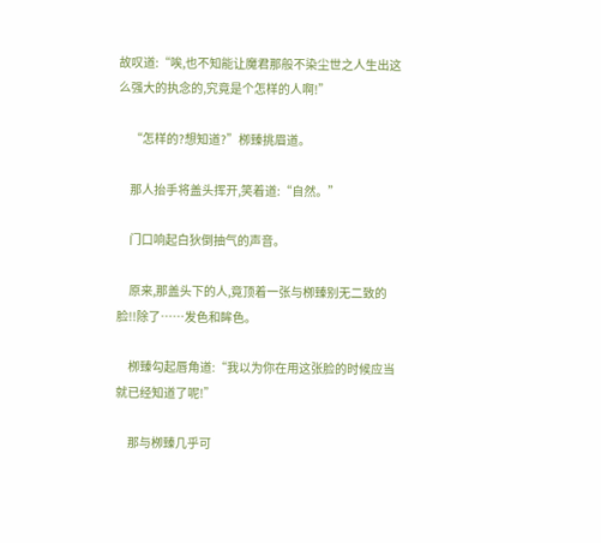故叹道:“唉,也不知能让魔君那般不染尘世之人生出这么强大的执念的,究竟是个怎样的人啊!”

    “怎样的?想知道?”栁臻挑眉道。

    那人抬手将盖头挥开,笑着道:“自然。”

    门口响起白狄倒抽气的声音。

    原来,那盖头下的人,竟顶着一张与栁臻别无二致的脸!!除了……发色和眸色。

    栁臻勾起唇角道:“我以为你在用这张脸的时候应当就已经知道了呢!”

    那与栁臻几乎可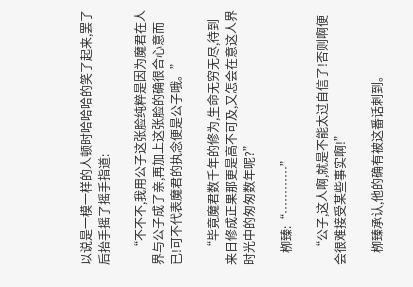以说是一模一样的人顿时哈哈哈的笑了起来,罢了后抬手摇了摇手指道:

    “不不不,我用公子这张脸纯粹是因为魔君在人界与公子成了亲,再加上这张脸的确很合心意而已!可不代表魔君的执念便是公子哦。”

    “毕竟魔君数千年的修为,生命无穷无尽,待到来日修成正果那更是高不可及,又怎会在意这人界时光中的匆匆数年呢?”

    栁臻:“…………”

    “公子,这人啊,就是不能太过自信了!否则啊便会很难接受某些事实啊!”

    栁臻承认,他的确有被这番话刺到。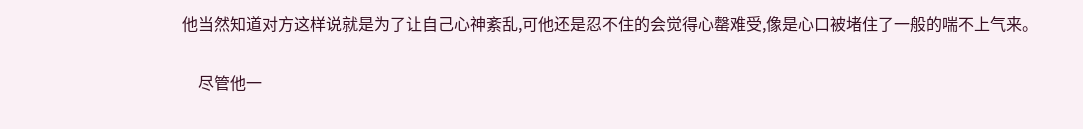他当然知道对方这样说就是为了让自己心神紊乱,可他还是忍不住的会觉得心罄难受,像是心口被堵住了一般的喘不上气来。

    尽管他一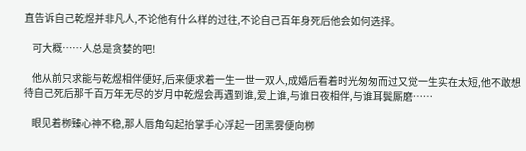直告诉自己乾煜并非凡人,不论他有什么样的过往,不论自己百年身死后他会如何选择。

    可大概……人总是贪婪的吧!

    他从前只求能与乾煜相伴便好,后来便求着一生一世一双人,成婚后看着时光匆匆而过又觉一生实在太短,他不敢想待自己死后那千百万年无尽的岁月中乾煜会再遇到谁,爱上谁,与谁日夜相伴,与谁耳鬓厮磨……

    眼见着栁臻心神不稳,那人唇角勾起抬掌手心浮起一团黑雾便向栁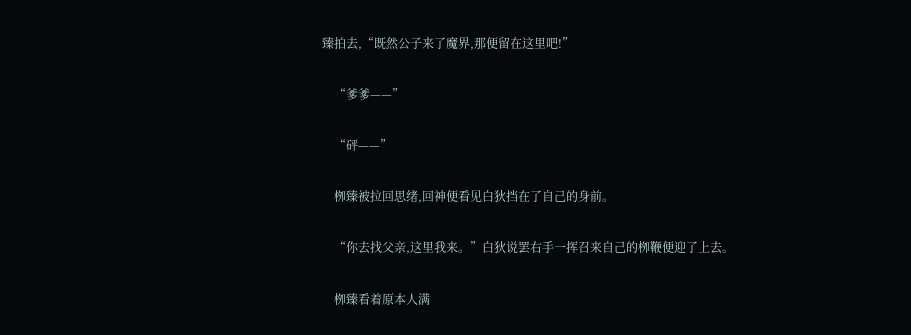臻拍去,“既然公子来了魔界,那便留在这里吧!”

    “爹爹——”

    “砰——”

    栁臻被拉回思绪,回神便看见白狄挡在了自己的身前。

    “你去找父亲,这里我来。”白狄说罢右手一挥召来自己的栁鞭便迎了上去。

    栁臻看着原本人满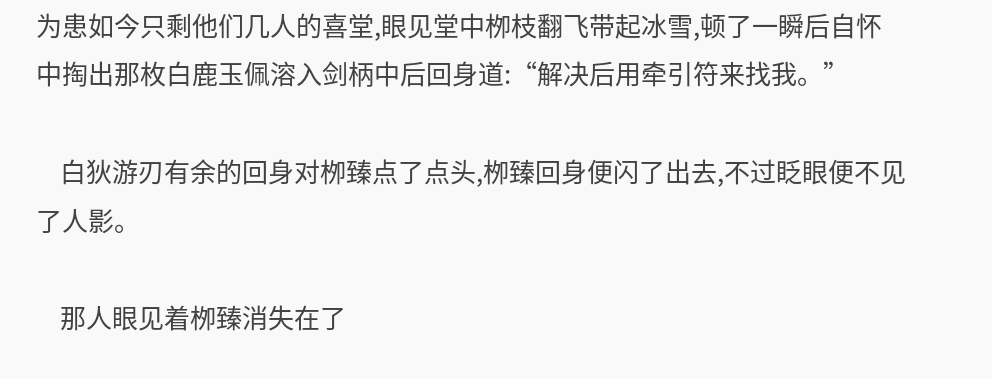为患如今只剩他们几人的喜堂,眼见堂中栁枝翻飞带起冰雪,顿了一瞬后自怀中掏出那枚白鹿玉佩溶入剑柄中后回身道:“解决后用牵引符来找我。”

    白狄游刃有余的回身对栁臻点了点头,栁臻回身便闪了出去,不过眨眼便不见了人影。

    那人眼见着栁臻消失在了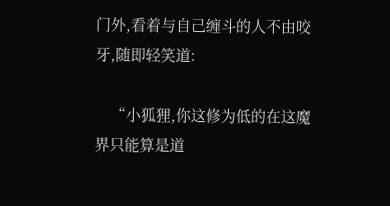门外,看着与自己缠斗的人不由咬牙,随即轻笑道:

    “小狐狸,你这修为低的在这魔界只能算是道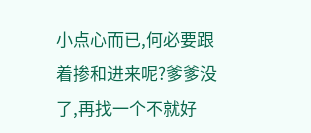小点心而已,何必要跟着掺和进来呢?爹爹没了,再找一个不就好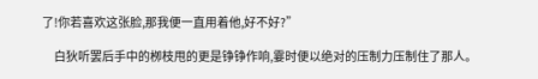了!你若喜欢这张脸,那我便一直用着他,好不好?”

    白狄听罢后手中的栁枝甩的更是铮铮作响,霎时便以绝对的压制力压制住了那人。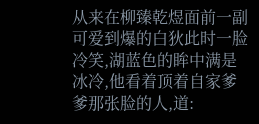从来在柳臻乾煜面前一副可爱到爆的白狄此时一脸冷笑,湖蓝色的眸中满是冰冷,他看着顶着自家爹爹那张脸的人,道: